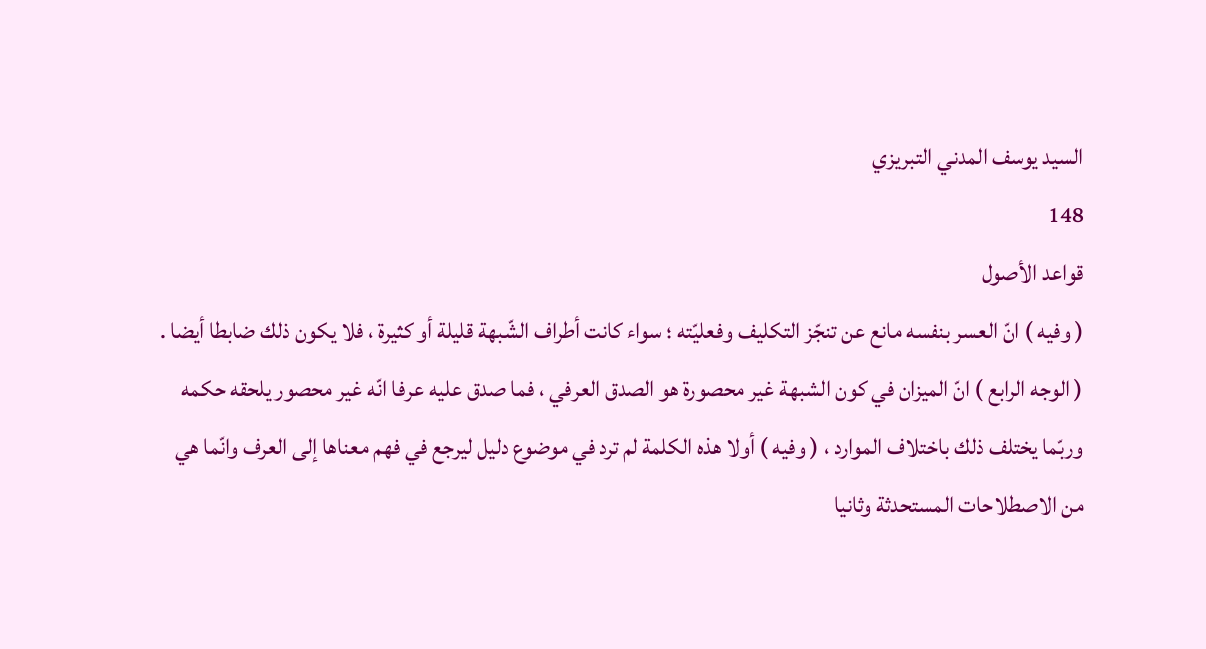السيد يوسف المدني التبريزي
148
قواعد الأصول
( وفيه ) انّ العسر بنفسه مانع عن تنجّز التكليف وفعليّته ؛ سواء كانت أطراف الشّبهة قليلة أو كثيرة ، فلا يكون ذلك ضابطا أيضا . ( الوجه الرابع ) انّ الميزان في كون الشبهة غير محصورة هو الصدق العرفي ، فما صدق عليه عرفا انّه غير محصور يلحقه حكمه وربّما يختلف ذلك باختلاف الموارد ، ( وفيه ) أولا هذه الكلمة لم ترد في موضوع دليل ليرجع في فهم معناها إلى العرف وانّما هي من الاصطلاحات المستحدثة وثانيا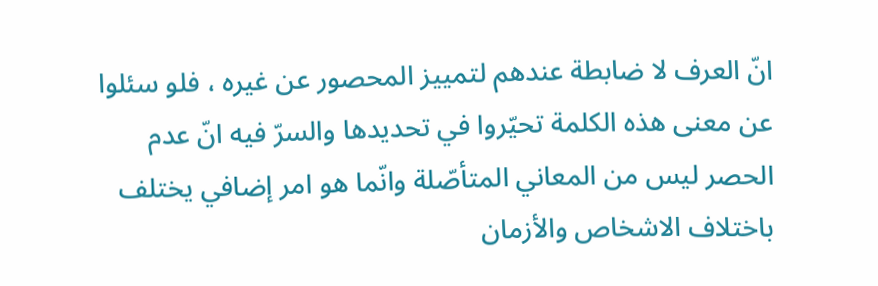انّ العرف لا ضابطة عندهم لتمييز المحصور عن غيره ، فلو سئلوا عن معنى هذه الكلمة تحيّروا في تحديدها والسرّ فيه انّ عدم الحصر ليس من المعاني المتأصّلة وانّما هو امر إضافي يختلف باختلاف الاشخاص والأزمان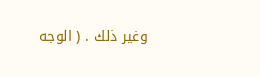وغير ذلك . ( الوجه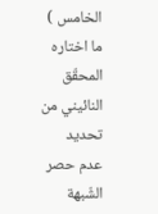الخامس ) ما اختاره المحقّق النائيني من تحديد عدم حصر الشّبهة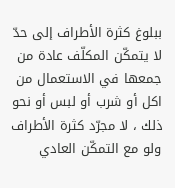ببلوغ كثرة الأطراف إلى حدّ لا يتمكّن المكلّف عادة من جمعها في الاستعمال من اكل أو شرب أو لبس أو نحو ذلك ، لا مجرّد كثرة الأطراف ولو مع التمكّن العادي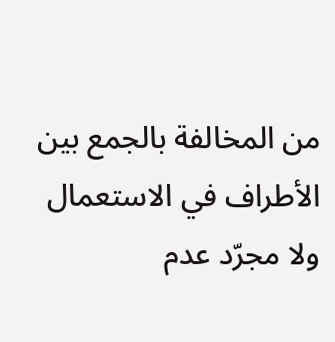من المخالفة بالجمع بين الأطراف في الاستعمال ولا مجرّد عدم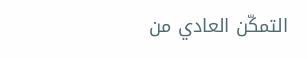التمكّن العادي من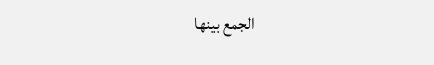الجمع بينها